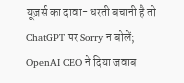यूज़र्स का दावा- धरती बचानी है तो ChatGPT पर Sorry न बोलें; OpenAI CEO ने दिया जवाब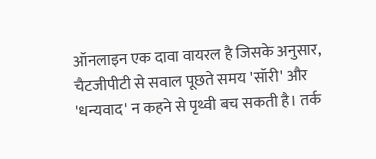ऑनलाइन एक दावा वायरल है जिसके अनुसार, चैटजीपीटी से सवाल पूछते समय 'सॉरी' और 'धन्यवाद' न कहने से पृथ्वी बच सकती है। तर्क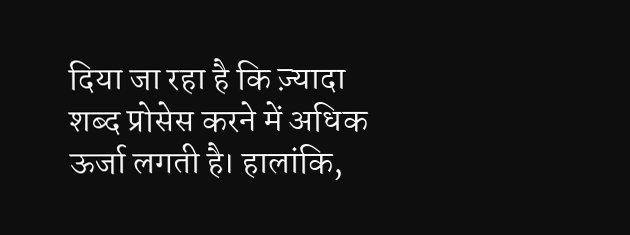दिया जा रहा है कि ज़्यादा शब्द प्रोसेस करने में अधिक ऊर्जा लगती है। हालांकि,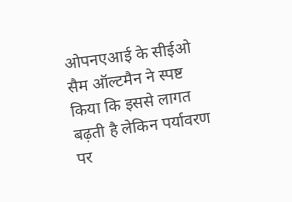ओपनएआई के सीईओ सैम ऑल्टमैन ने स्पष्ट किया कि इससे लागत बढ़ती है लेकिन पर्यावरण पर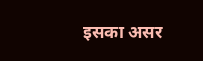इसका असर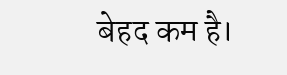बेहद कम है।